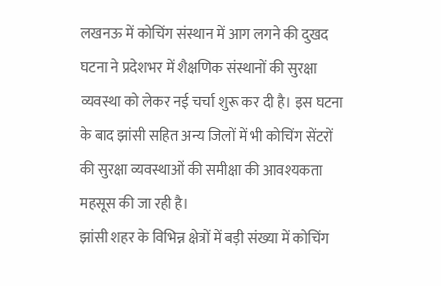लखनऊ में कोचिंग संस्थान में आग लगने की दुखद घटना ने प्रदेशभर में शैक्षणिक संस्थानों की सुरक्षा व्यवस्था को लेकर नई चर्चा शुरू कर दी है। इस घटना के बाद झांसी सहित अन्य जिलों में भी कोचिंग सेंटरों की सुरक्षा व्यवस्थाओं की समीक्षा की आवश्यकता महसूस की जा रही है।
झांसी शहर के विभिन्न क्षेत्रों में बड़ी संख्या में कोचिंग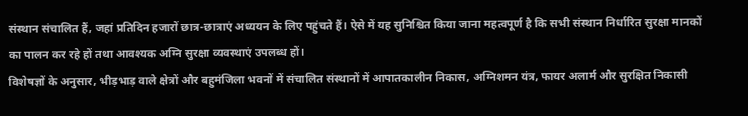संस्थान संचालित हैं, जहां प्रतिदिन हजारों छात्र-छात्राएं अध्ययन के लिए पहुंचते हैं। ऐसे में यह सुनिश्चित किया जाना महत्वपूर्ण है कि सभी संस्थान निर्धारित सुरक्षा मानकों का पालन कर रहे हों तथा आवश्यक अग्नि सुरक्षा व्यवस्थाएं उपलब्ध हों।
विशेषज्ञों के अनुसार, भीड़भाड़ वाले क्षेत्रों और बहुमंजिला भवनों में संचालित संस्थानों में आपातकालीन निकास, अग्निशमन यंत्र, फायर अलार्म और सुरक्षित निकासी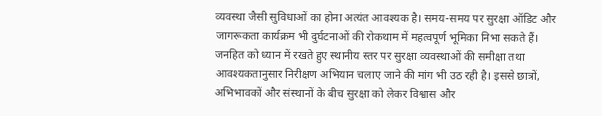व्यवस्था जैसी सुविधाओं का होना अत्यंत आवश्यक है। समय-समय पर सुरक्षा ऑडिट और जागरूकता कार्यक्रम भी दुर्घटनाओं की रोकथाम में महत्वपूर्ण भूमिका निभा सकते हैं।
जनहित को ध्यान में रखते हुए स्थानीय स्तर पर सुरक्षा व्यवस्थाओं की समीक्षा तथा आवश्यकतानुसार निरीक्षण अभियान चलाए जाने की मांग भी उठ रही है। इससे छात्रों, अभिभावकों और संस्थानों के बीच सुरक्षा को लेकर विश्वास और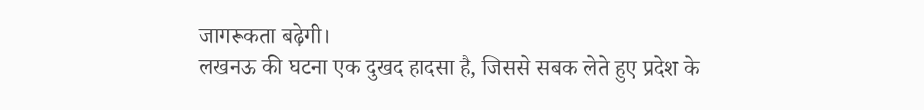जागरूकता बढ़ेगी।
लखनऊ की घटना एक दुखद हादसा है, जिससे सबक लेते हुए प्रदेश के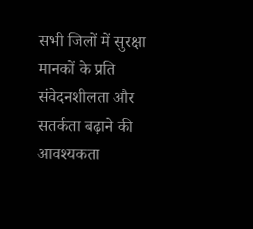सभी जिलों में सुरक्षा मानकों के प्रति संवेदनशीलता और सतर्कता बढ़ाने की आवश्यकता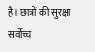है। छात्रों की सुरक्षा सर्वोच्च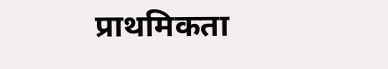प्राथमिकता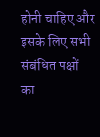होनी चाहिए और इसके लिए सभी संबंधित पक्षों का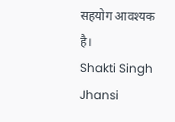सहयोग आवश्यक है।
Shakti Singh
Jhansi